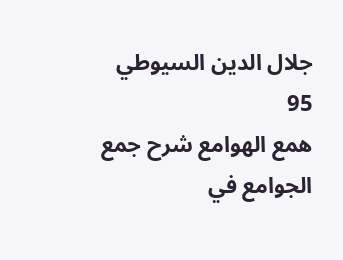جلال الدين السيوطي
95
همع الهوامع شرح جمع الجوامع في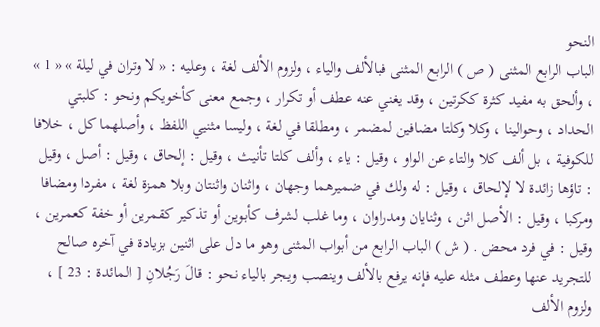النحو
الباب الرابع المثنى ( ص ) الرابع المثنى فبالألف والياء ، ولزوم الألف لغة ، وعليه : « لا وتران في ليلة » « 1 » ، وألحق به مفيد كثرة ككرتين ، وقد يغني عنه عطف أو تكرار ، وجمع معنى كأخويكم ونحو : كلبتي الحداد ، وحوالينا ، وكلا وكلتا مضافين لمضمر ، ومطلقا في لغة ، وليسا مثنيي اللفظ ، وأصلهما كل ، خلافا للكوفية ، بل ألف كلا والتاء عن الواو ، وقيل : ياء ، وألف كلتا تأنيث ، وقيل : إلحاق ، وقيل : أصل ، وقيل : تاؤها زائدة لا لإلحاق ، وقيل : له ولك في ضميرهما وجهان ، واثنان واثنتان وبلا همزة لغة ، مفردا ومضافا ومركبا ، وقيل : الأصل اثن ، وثنايان ومدراوان ، وما غلب لشرف كأبوين أو تذكير كقمرين أو خفة كعمرين ، وقيل : في فرد محض . ( ش ) الباب الرابع من أبواب المثنى وهو ما دل على اثنين بزيادة في آخره صالح للتجريد عنها وعطف مثله عليه فإنه يرفع بالألف وينصب ويجر بالياء نحو : قالَ رَجُلانِ [ المائدة : 23 ] ، ولزوم الألف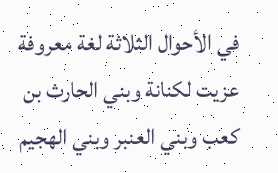في الأحوال الثلاثة لغة معروفة عزيت لكنانة وبني الحارث بن كعب وبني العنبر وبني الهجيم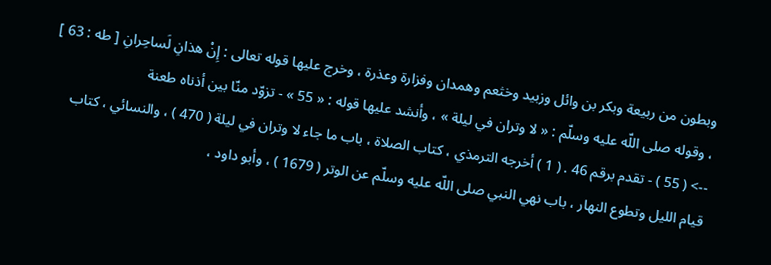وبطون من ربيعة وبكر بن وائل وزبيد وخثعم وهمدان وفزارة وعذرة ، وخرج عليها قوله تعالى : إِنْ هذانِ لَساحِرانِ [ طه : 63 ] ، وقوله صلى اللّه عليه وسلّم : « لا وتران في ليلة » ، وأنشد عليها قوله : « 55 » - تزوّد منّا بين أذناه طعنة
--> ( 55 ) - تقدم برقم 46 . ( 1 ) أخرجه الترمذي ، كتاب الصلاة ، باب ما جاء لا وتران في ليلة ( 470 ) ، والنسائي ، كتاب قيام الليل وتطوع النهار ، باب نهي النبي صلى اللّه عليه وسلّم عن الوتر ( 1679 ) ، وأبو داود ،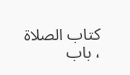كتاب الصلاة ، باب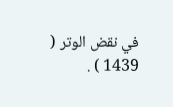في نقض الوتر ( 1439 ) .